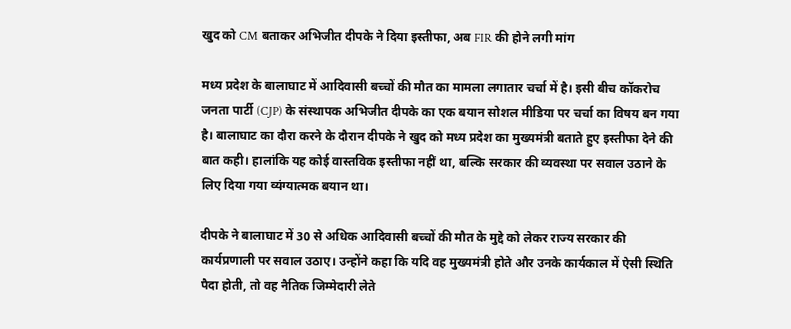खुद को CM बताकर अभिजीत दीपके ने दिया इस्तीफा, अब FIR की होने लगी मांग

मध्य प्रदेश के बालाघाट में आदिवासी बच्चों की मौत का मामला लगातार चर्चा में है। इसी बीच कॉकरोच जनता पार्टी (CJP) के संस्थापक अभिजीत दीपके का एक बयान सोशल मीडिया पर चर्चा का विषय बन गया है। बालाघाट का दौरा करने के दौरान दीपके ने खुद को मध्य प्रदेश का मुख्यमंत्री बताते हुए इस्तीफा देने की बात कही। हालांकि यह कोई वास्तविक इस्तीफा नहीं था, बल्कि सरकार की व्यवस्था पर सवाल उठाने के लिए दिया गया व्यंग्यात्मक बयान था।

दीपके ने बालाघाट में 30 से अधिक आदिवासी बच्चों की मौत के मुद्दे को लेकर राज्य सरकार की कार्यप्रणाली पर सवाल उठाए। उन्होंने कहा कि यदि वह मुख्यमंत्री होते और उनके कार्यकाल में ऐसी स्थिति पैदा होती, तो वह नैतिक जिम्मेदारी लेते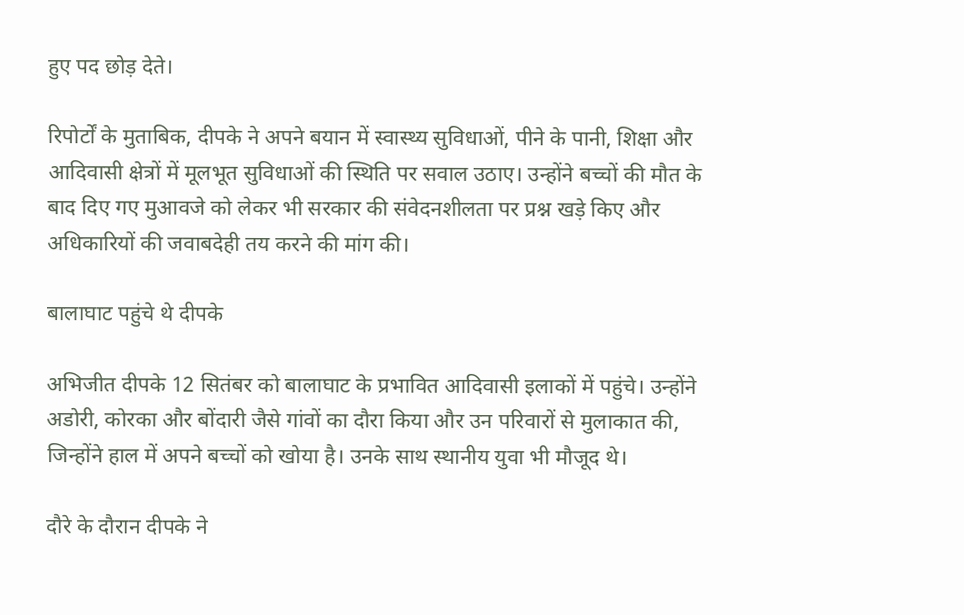हुए पद छोड़ देते।

रिपोर्टों के मुताबिक, दीपके ने अपने बयान में स्वास्थ्य सुविधाओं, पीने के पानी, शिक्षा और आदिवासी क्षेत्रों में मूलभूत सुविधाओं की स्थिति पर सवाल उठाए। उन्होंने बच्चों की मौत के बाद दिए गए मुआवजे को लेकर भी सरकार की संवेदनशीलता पर प्रश्न खड़े किए और अधिकारियों की जवाबदेही तय करने की मांग की।

बालाघाट पहुंचे थे दीपके

अभिजीत दीपके 12 सितंबर को बालाघाट के प्रभावित आदिवासी इलाकों में पहुंचे। उन्होंने अडोरी, कोरका और बोंदारी जैसे गांवों का दौरा किया और उन परिवारों से मुलाकात की, जिन्होंने हाल में अपने बच्चों को खोया है। उनके साथ स्थानीय युवा भी मौजूद थे।

दौरे के दौरान दीपके ने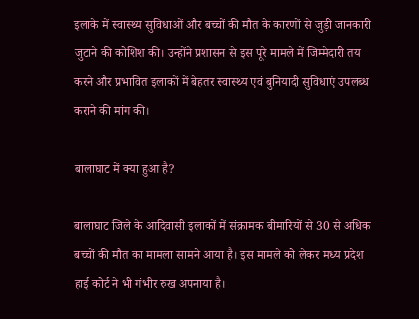इलाके में स्वास्थ्य सुविधाओं और बच्चों की मौत के कारणों से जुड़ी जानकारी जुटाने की कोशिश की। उन्होंने प्रशासन से इस पूरे मामले में जिम्मेदारी तय करने और प्रभावित इलाकों में बेहतर स्वास्थ्य एवं बुनियादी सुविधाएं उपलब्ध कराने की मांग की।

बालाघाट में क्या हुआ है?

बालाघाट जिले के आदिवासी इलाकों में संक्रामक बीमारियों से 30 से अधिक बच्चों की मौत का मामला सामने आया है। इस मामले को लेकर मध्य प्रदेश हाई कोर्ट ने भी गंभीर रुख अपनाया है।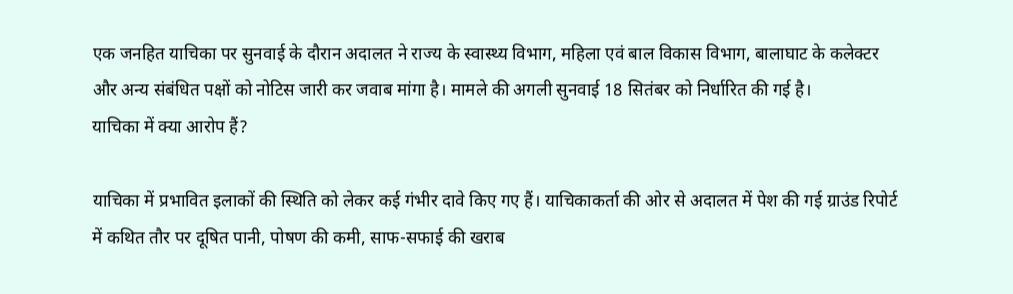एक जनहित याचिका पर सुनवाई के दौरान अदालत ने राज्य के स्वास्थ्य विभाग, महिला एवं बाल विकास विभाग, बालाघाट के कलेक्टर और अन्य संबंधित पक्षों को नोटिस जारी कर जवाब मांगा है। मामले की अगली सुनवाई 18 सितंबर को निर्धारित की गई है।
याचिका में क्या आरोप हैं?

याचिका में प्रभावित इलाकों की स्थिति को लेकर कई गंभीर दावे किए गए हैं। याचिकाकर्ता की ओर से अदालत में पेश की गई ग्राउंड रिपोर्ट में कथित तौर पर दूषित पानी, पोषण की कमी, साफ-सफाई की खराब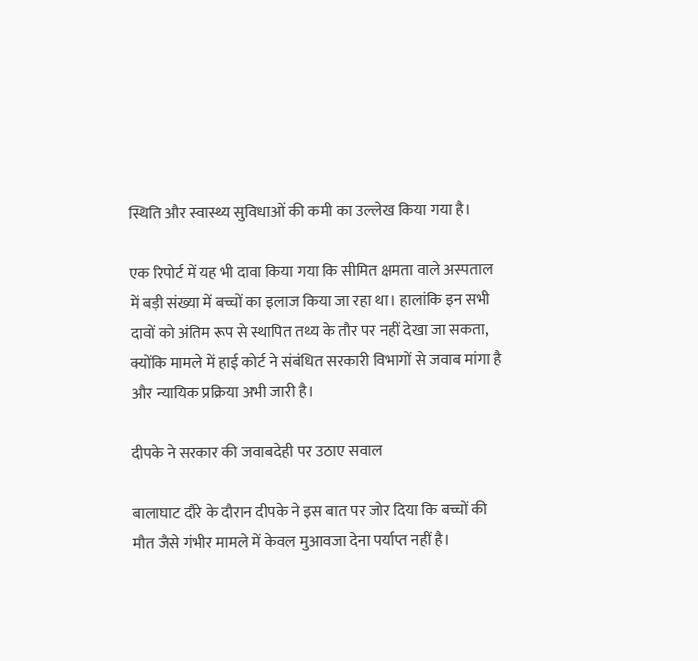स्थिति और स्वास्थ्य सुविधाओं की कमी का उल्लेख किया गया है।

एक रिपोर्ट में यह भी दावा किया गया कि सीमित क्षमता वाले अस्पताल में बड़ी संख्या में बच्चों का इलाज किया जा रहा था। हालांकि इन सभी दावों को अंतिम रूप से स्थापित तथ्य के तौर पर नहीं देखा जा सकता, क्योंकि मामले में हाई कोर्ट ने संबंधित सरकारी विभागों से जवाब मांगा है और न्यायिक प्रक्रिया अभी जारी है।

दीपके ने सरकार की जवाबदेही पर उठाए सवाल

बालाघाट दौरे के दौरान दीपके ने इस बात पर जोर दिया कि बच्चों की मौत जैसे गंभीर मामले में केवल मुआवजा देना पर्याप्त नहीं है।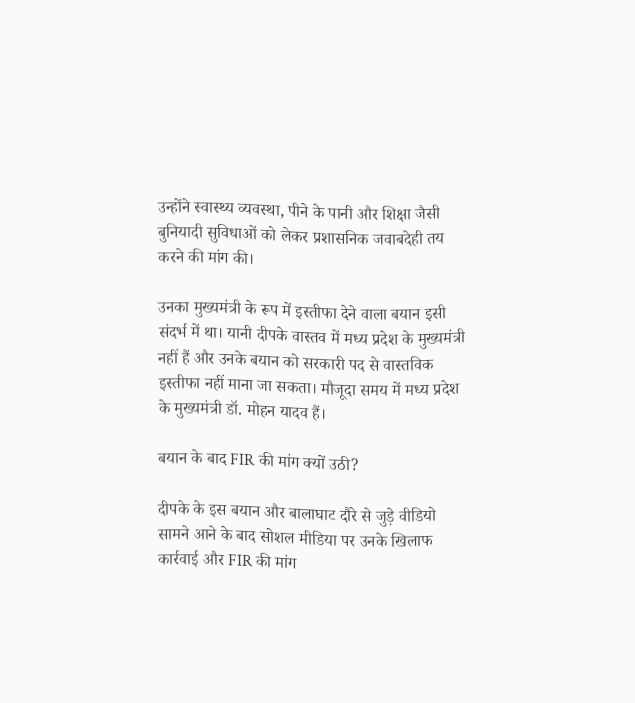उन्होंने स्वास्थ्य व्यवस्था, पीने के पानी और शिक्षा जैसी बुनियादी सुविधाओं को लेकर प्रशासनिक जवाबदेही तय करने की मांग की।

उनका मुख्यमंत्री के रूप में इस्तीफा देने वाला बयान इसी संदर्भ में था। यानी दीपके वास्तव में मध्य प्रदेश के मुख्यमंत्री नहीं हैं और उनके बयान को सरकारी पद से वास्तविक इस्तीफा नहीं माना जा सकता। मौजूदा समय में मध्य प्रदेश के मुख्यमंत्री डॉ. मोहन यादव हैं।

बयान के बाद FIR की मांग क्यों उठी?

दीपके के इस बयान और बालाघाट दौरे से जुड़े वीडियो सामने आने के बाद सोशल मीडिया पर उनके खिलाफ कार्रवाई और FIR की मांग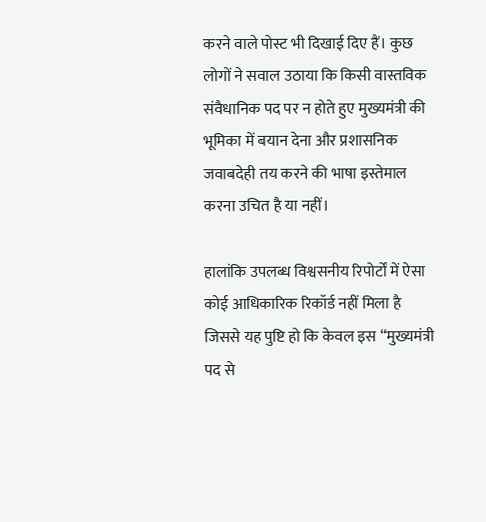करने वाले पोस्ट भी दिखाई दिए हैं। कुछ लोगों ने सवाल उठाया कि किसी वास्तविक संवैधानिक पद पर न होते हुए मुख्यमंत्री की भूमिका में बयान देना और प्रशासनिक जवाबदेही तय करने की भाषा इस्तेमाल करना उचित है या नहीं।

हालांकि उपलब्ध विश्वसनीय रिपोर्टों में ऐसा कोई आधिकारिक रिकॉर्ड नहीं मिला है जिससे यह पुष्टि हो कि केवल इस “मुख्यमंत्री पद से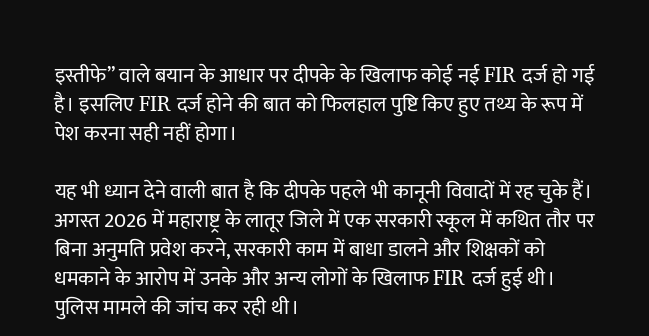इस्तीफे” वाले बयान के आधार पर दीपके के खिलाफ कोई नई FIR दर्ज हो गई है। इसलिए FIR दर्ज होने की बात को फिलहाल पुष्टि किए हुए तथ्य के रूप में पेश करना सही नहीं होगा।

यह भी ध्यान देने वाली बात है कि दीपके पहले भी कानूनी विवादों में रह चुके हैं। अगस्त 2026 में महाराष्ट्र के लातूर जिले में एक सरकारी स्कूल में कथित तौर पर बिना अनुमति प्रवेश करने, सरकारी काम में बाधा डालने और शिक्षकों को धमकाने के आरोप में उनके और अन्य लोगों के खिलाफ FIR दर्ज हुई थी। पुलिस मामले की जांच कर रही थी।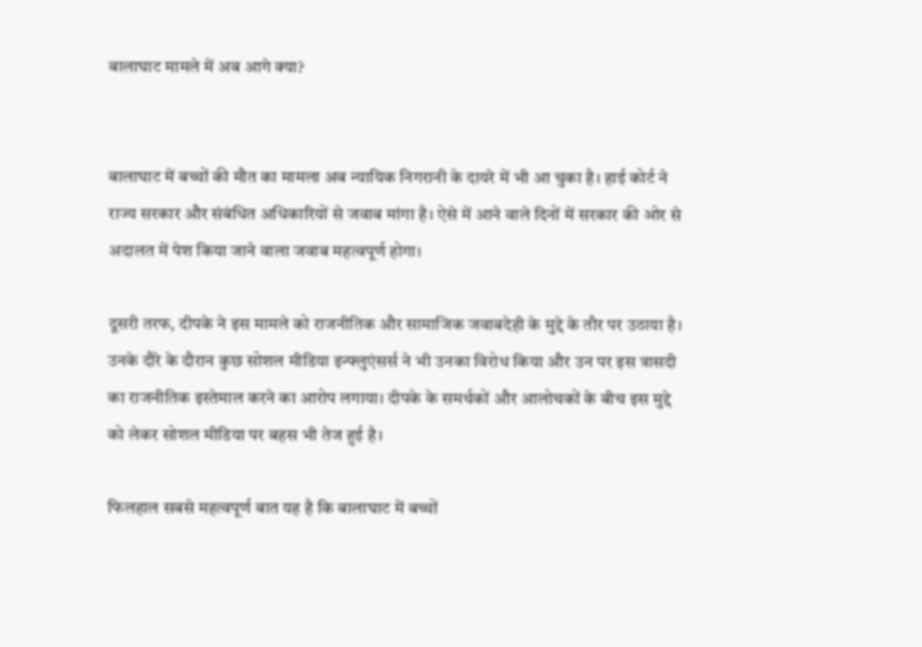बालाघाट मामले में अब आगे क्या?


बालाघाट में बच्चों की मौत का मामला अब न्यायिक निगरानी के दायरे में भी आ चुका है। हाई कोर्ट ने राज्य सरकार और संबंधित अधिकारियों से जवाब मांगा है। ऐसे में आने वाले दिनों में सरकार की ओर से अदालत में पेश किया जाने वाला जवाब महत्वपूर्ण होगा।

दूसरी तरफ, दीपके ने इस मामले को राजनीतिक और सामाजिक जवाबदेही के मुद्दे के तौर पर उठाया है। उनके दौरे के दौरान कुछ सोशल मीडिया इन्फ्लुएंसर्स ने भी उनका विरोध किया और उन पर इस त्रासदी का राजनीतिक इस्तेमाल करने का आरोप लगाया। दीपके के समर्थकों और आलोचकों के बीच इस मुद्दे को लेकर सोशल मीडिया पर बहस भी तेज हुई है।

फिलहाल सबसे महत्वपूर्ण बात यह है कि बालाघाट में बच्चों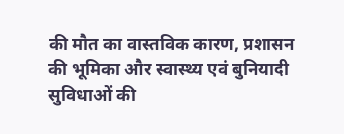की मौत का वास्तविक कारण, प्रशासन की भूमिका और स्वास्थ्य एवं बुनियादी सुविधाओं की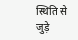स्थिति से जुड़े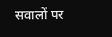सवालों पर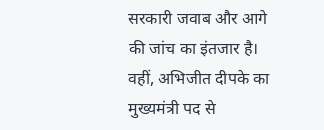सरकारी जवाब और आगे की जांच का इंतजार है। वहीं, अभिजीत दीपके का मुख्यमंत्री पद से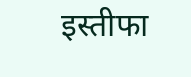इस्तीफा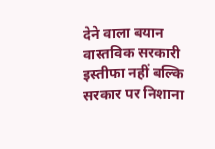देने वाला बयान वास्तविक सरकारी इस्तीफा नहीं बल्कि सरकार पर निशाना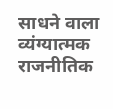साधने वाला व्यंग्यात्मक राजनीतिक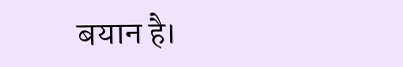बयान है।